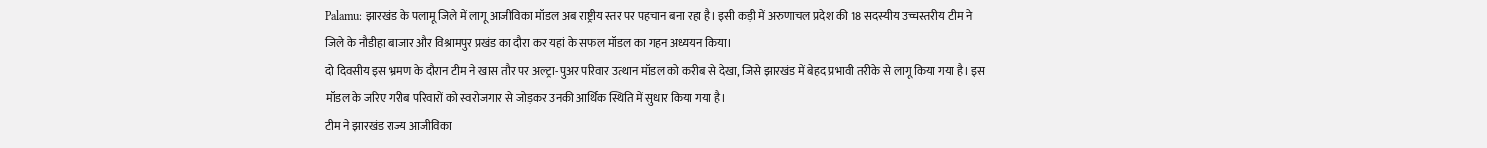Palamu: झारखंड के पलामू जिले में लागू आजीविका मॉडल अब राष्ट्रीय स्तर पर पहचान बना रहा है। इसी कड़ी में अरुणाचल प्रदेश की 18 सदस्यीय उच्चस्तरीय टीम ने जिले के नौडीहा बाजार और विश्रामपुर प्रखंड का दौरा कर यहां के सफल मॉडल का गहन अध्ययन किया।
दो दिवसीय इस भ्रमण के दौरान टीम ने खास तौर पर अल्ट्रा-पुअर परिवार उत्थान मॉडल को करीब से देखा, जिसे झारखंड में बेहद प्रभावी तरीके से लागू किया गया है। इस मॉडल के जरिए गरीब परिवारों को स्वरोजगार से जोड़कर उनकी आर्थिक स्थिति में सुधार किया गया है।
टीम ने झारखंड राज्य आजीविका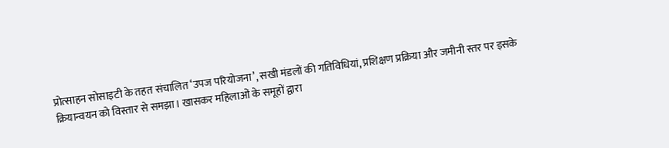प्रोत्साहन सोसाइटी के तहत संचालित ‘उपज परियोजना’, सखी मंडलों की गतिविधियां, प्रशिक्षण प्रक्रिया और जमीनी स्तर पर इसके क्रियान्वयन को विस्तार से समझा। खासकर महिलाओं के समूहों द्वारा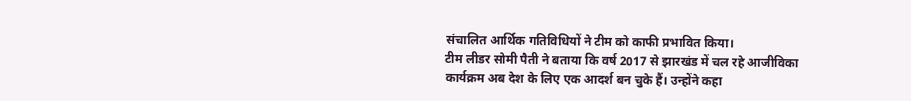संचालित आर्थिक गतिविधियों ने टीम को काफी प्रभावित किया।
टीम लीडर सोमी पैती ने बताया कि वर्ष 2017 से झारखंड में चल रहे आजीविका कार्यक्रम अब देश के लिए एक आदर्श बन चुके हैं। उन्होंने कहा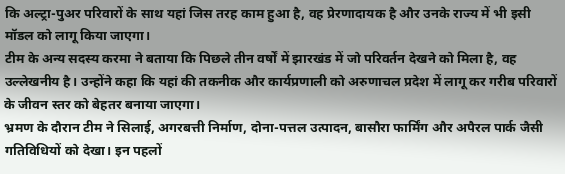कि अल्ट्रा-पुअर परिवारों के साथ यहां जिस तरह काम हुआ है, वह प्रेरणादायक है और उनके राज्य में भी इसी मॉडल को लागू किया जाएगा।
टीम के अन्य सदस्य करमा ने बताया कि पिछले तीन वर्षों में झारखंड में जो परिवर्तन देखने को मिला है, वह उल्लेखनीय है। उन्होंने कहा कि यहां की तकनीक और कार्यप्रणाली को अरुणाचल प्रदेश में लागू कर गरीब परिवारों के जीवन स्तर को बेहतर बनाया जाएगा।
भ्रमण के दौरान टीम ने सिलाई, अगरबत्ती निर्माण, दोना-पत्तल उत्पादन, बासौरा फार्मिंग और अपैरल पार्क जैसी गतिविधियों को देखा। इन पहलों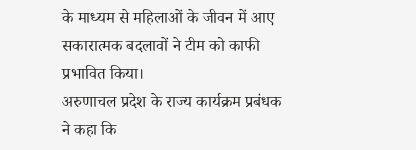के माध्यम से महिलाओं के जीवन में आए सकारात्मक बदलावों ने टीम को काफी प्रभावित किया।
अरुणाचल प्रदेश के राज्य कार्यक्रम प्रबंधक ने कहा कि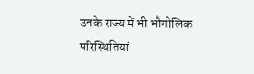उनके राज्य में भी भौगोलिक परिस्थितियां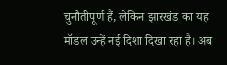चुनौतीपूर्ण हैं, लेकिन झारखंड का यह मॉडल उन्हें नई दिशा दिखा रहा है। अब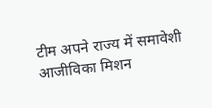टीम अपने राज्य में समावेशी आजीविका मिशन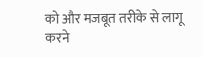को और मजबूत तरीके से लागू करने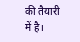की तैयारी में है।